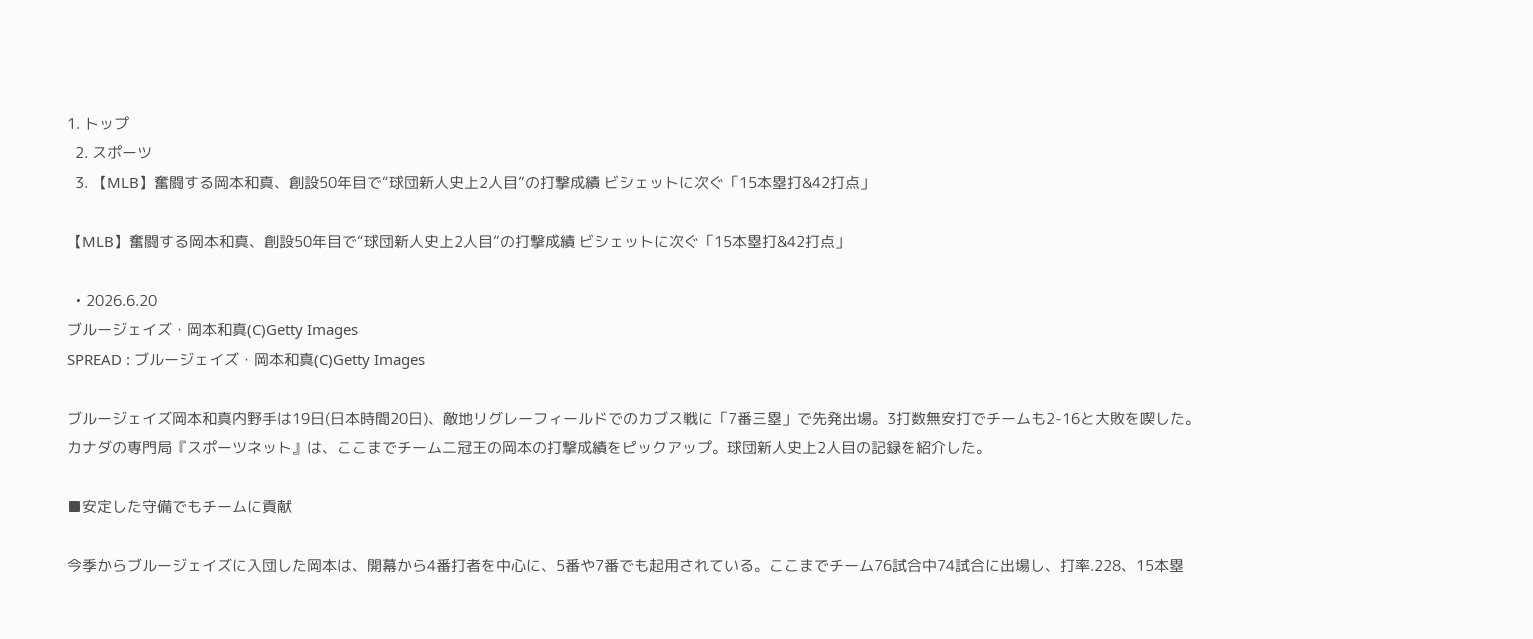1. トップ
  2. スポーツ
  3. 【MLB】奮闘する岡本和真、創設50年目で“球団新人史上2人目”の打撃成績 ビシェットに次ぐ「15本塁打&42打点」

【MLB】奮闘する岡本和真、創設50年目で“球団新人史上2人目”の打撃成績 ビシェットに次ぐ「15本塁打&42打点」

  • 2026.6.20
ブルージェイズ・岡本和真(C)Getty Images
SPREAD : ブルージェイズ・岡本和真(C)Getty Images

ブルージェイズ岡本和真内野手は19日(日本時間20日)、敵地リグレーフィールドでのカブス戦に「7番三塁」で先発出場。3打数無安打でチームも2-16と大敗を喫した。
カナダの専門局『スポーツネット』は、ここまでチーム二冠王の岡本の打撃成績をピックアップ。球団新人史上2人目の記録を紹介した。

■安定した守備でもチームに貢献

今季からブルージェイズに入団した岡本は、開幕から4番打者を中心に、5番や7番でも起用されている。ここまでチーム76試合中74試合に出場し、打率.228、15本塁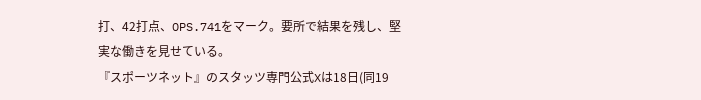打、42打点、OPS.741をマーク。要所で結果を残し、堅実な働きを見せている。
『スポーツネット』のスタッツ専門公式Xは18日(同19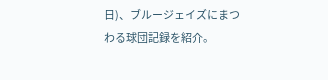日)、ブルージェイズにまつわる球団記録を紹介。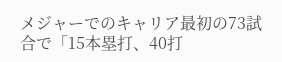メジャーでのキャリア最初の73試合で「15本塁打、40打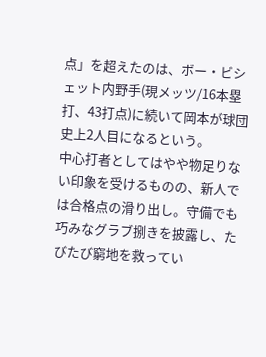点」を超えたのは、ボー・ビシェット内野手(現メッツ/16本塁打、43打点)に続いて岡本が球団史上2人目になるという。
中心打者としてはやや物足りない印象を受けるものの、新人では合格点の滑り出し。守備でも巧みなグラブ捌きを披露し、たびたび窮地を救ってい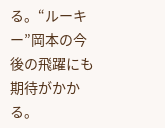る。“ルーキー”岡本の今後の飛躍にも期待がかかる。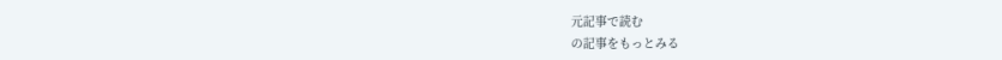元記事で読む
の記事をもっとみる